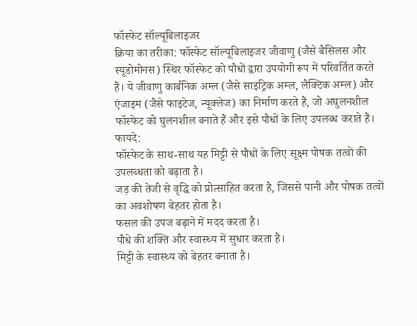फॉस्फेट सॉल्यूबिलाइजर
क्रिया का तरीका: फॉस्फेट सॉल्यूबिलाइजर जीवाणु (जैसे बैसिलस और स्यूडोमोनस) स्थिर फॉस्फेट को पौधों द्वारा उपयोगी रूप में परिवर्तित करते हैं। ये जीवाणु कार्बनिक अम्ल (जैसे साइट्रिक अम्ल, लैक्टिक अम्ल) और एंजाइम (जैसे फाइटेज, न्यूक्लेज) का निर्माण करते हैं, जो अघुलनशील फॉस्फेट को घुलनशील बनाते हैं और इसे पौधों के लिए उपलब्ध कराते हैं।
फायदे:
फॉस्फेट के साथ-साथ यह मिट्टी से पौधों के लिए सूक्ष्म पोषक तत्वों की उपलब्धता को बढ़ाता है।
जड़ की तेजी से वृद्धि को प्रोत्साहित करता है, जिससे पानी और पोषक तत्वों का अवशोषण बेहतर होता है।
फसल की उपज बढ़ाने में मदद करता है।
पौधे की शक्ति और स्वास्थ्य में सुधार करता है।
मिट्टी के स्वास्थ्य को बेहतर बनाता है।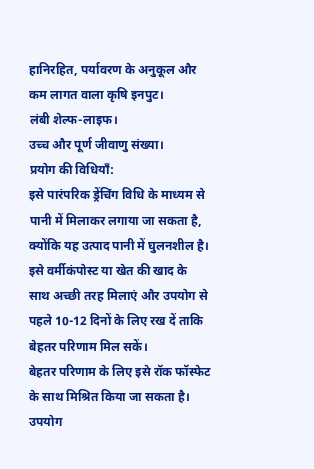हानिरहित, पर्यावरण के अनुकूल और कम लागत वाला कृषि इनपुट।
लंबी शेल्फ-लाइफ।
उच्च और पूर्ण जीवाणु संख्या।
प्रयोग की विधियाँ:
इसे पारंपरिक ड्रेंचिंग विधि के माध्यम से पानी में मिलाकर लगाया जा सकता है, क्योंकि यह उत्पाद पानी में घुलनशील है।
इसे वर्मीकंपोस्ट या खेत की खाद के साथ अच्छी तरह मिलाएं और उपयोग से पहले 10-12 दिनों के लिए रख दें ताकि बेहतर परिणाम मिल सकें।
बेहतर परिणाम के लिए इसे रॉक फॉस्फेट के साथ मिश्रित किया जा सकता है।
उपयोग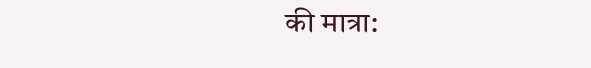की मात्रा: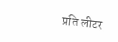प्रति लीटर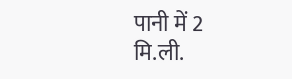पानी में 2 मि.ली.